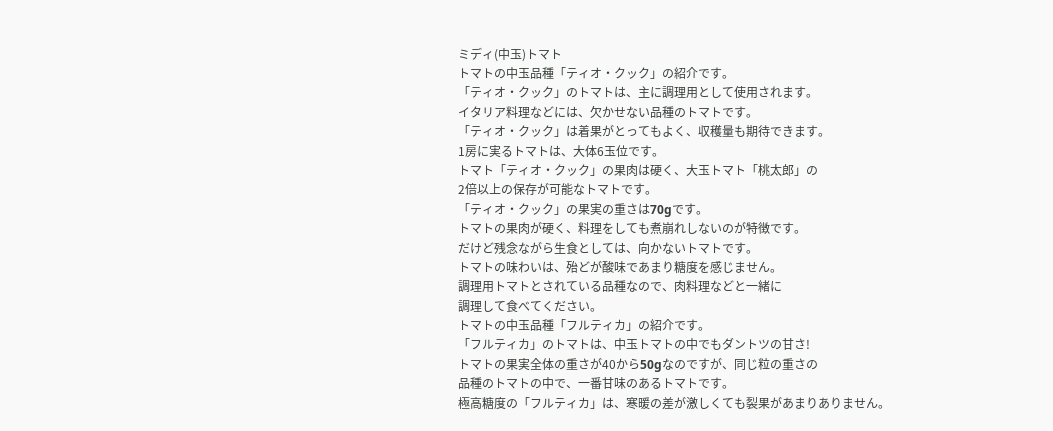ミディ(中玉)トマト
トマトの中玉品種「ティオ・クック」の紹介です。
「ティオ・クック」のトマトは、主に調理用として使用されます。
イタリア料理などには、欠かせない品種のトマトです。
「ティオ・クック」は着果がとってもよく、収穫量も期待できます。
1房に実るトマトは、大体6玉位です。
トマト「ティオ・クック」の果肉は硬く、大玉トマト「桃太郎」の
2倍以上の保存が可能なトマトです。
「ティオ・クック」の果実の重さは70gです。
トマトの果肉が硬く、料理をしても煮崩れしないのが特徴です。
だけど残念ながら生食としては、向かないトマトです。
トマトの味わいは、殆どが酸味であまり糖度を感じません。
調理用トマトとされている品種なので、肉料理などと一緒に
調理して食べてください。
トマトの中玉品種「フルティカ」の紹介です。
「フルティカ」のトマトは、中玉トマトの中でもダントツの甘さ!
トマトの果実全体の重さが40から50gなのですが、同じ粒の重さの
品種のトマトの中で、一番甘味のあるトマトです。
極高糖度の「フルティカ」は、寒暖の差が激しくても裂果があまりありません。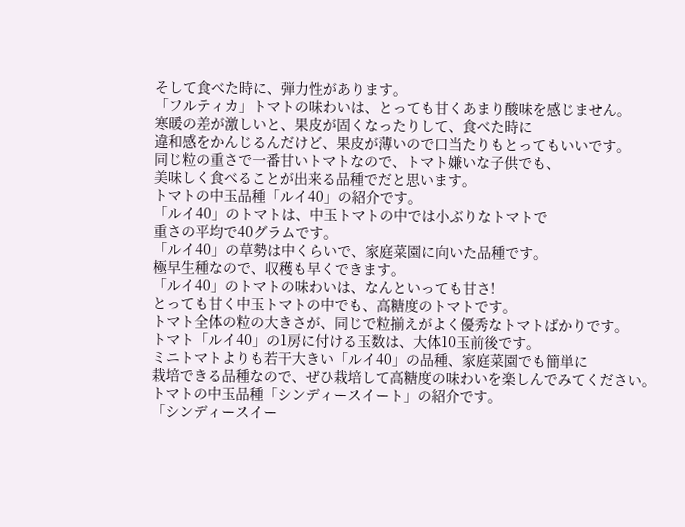そして食べた時に、弾力性があります。
「フルティカ」トマトの味わいは、とっても甘くあまり酸味を感じません。
寒暖の差が激しいと、果皮が固くなったりして、食べた時に
違和感をかんじるんだけど、果皮が薄いので口当たりもとってもいいです。
同じ粒の重さで一番甘いトマトなので、トマト嫌いな子供でも、
美味しく食べることが出来る品種でだと思います。
トマトの中玉品種「ルイ40」の紹介です。
「ルイ40」のトマトは、中玉トマトの中では小ぶりなトマトで
重さの平均で40グラムです。
「ルイ40」の草勢は中くらいで、家庭菜園に向いた品種です。
極早生種なので、収穫も早くできます。
「ルイ40」のトマトの味わいは、なんといっても甘さ!
とっても甘く中玉トマトの中でも、高糖度のトマトです。
トマト全体の粒の大きさが、同じで粒揃えがよく優秀なトマトばかりです。
トマト「ルイ40」の1房に付ける玉数は、大体10玉前後です。
ミニトマトよりも若干大きい「ルイ40」の品種、家庭菜園でも簡単に
栽培できる品種なので、ぜひ栽培して高糖度の味わいを楽しんでみてください。
トマトの中玉品種「シンディースイート」の紹介です。
「シンディースイー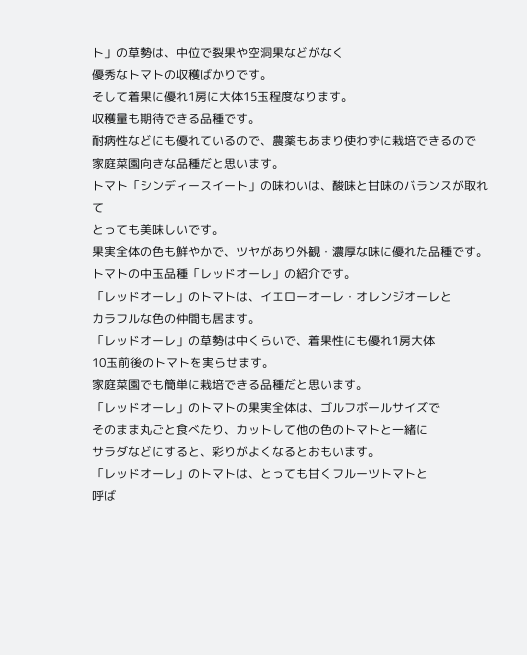ト」の草勢は、中位で裂果や空洞果などがなく
優秀なトマトの収穫ばかりです。
そして着果に優れ1房に大体15玉程度なります。
収穫量も期待できる品種です。
耐病性などにも優れているので、農薬もあまり使わずに栽培できるので
家庭菜園向きな品種だと思います。
トマト「シンディースイート」の味わいは、酸味と甘味のバランスが取れて
とっても美味しいです。
果実全体の色も鮮やかで、ツヤがあり外観・濃厚な味に優れた品種です。
トマトの中玉品種「レッドオーレ」の紹介です。
「レッドオーレ」のトマトは、イエローオーレ・オレンジオーレと
カラフルな色の仲間も居ます。
「レッドオーレ」の草勢は中くらいで、着果性にも優れ1房大体
10玉前後のトマトを実らせます。
家庭菜園でも簡単に栽培できる品種だと思います。
「レッドオーレ」のトマトの果実全体は、ゴルフボールサイズで
そのまま丸ごと食べたり、カットして他の色のトマトと一緒に
サラダなどにすると、彩りがよくなるとおもいます。
「レッドオーレ」のトマトは、とっても甘くフルーツトマトと
呼ば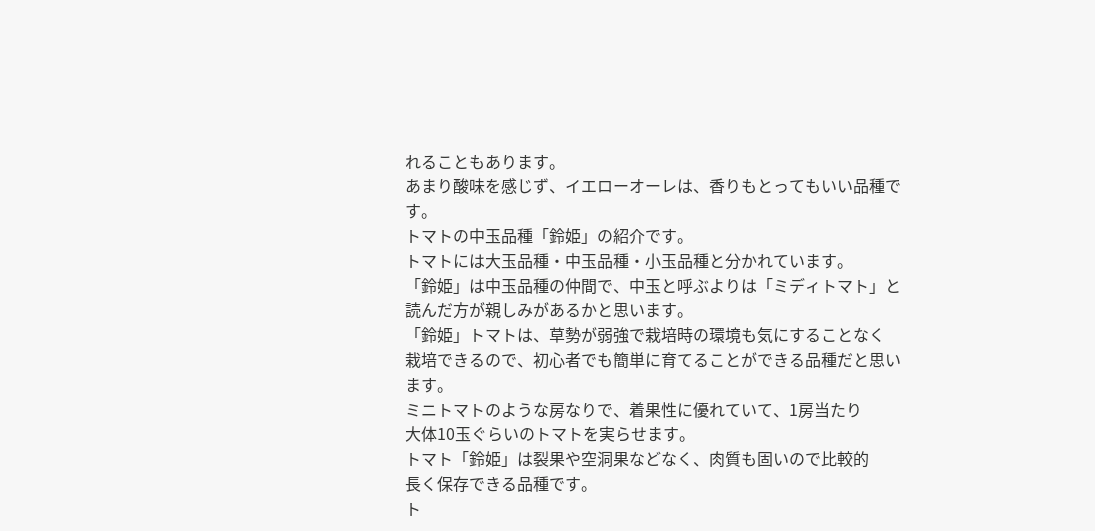れることもあります。
あまり酸味を感じず、イエローオーレは、香りもとってもいい品種です。
トマトの中玉品種「鈴姫」の紹介です。
トマトには大玉品種・中玉品種・小玉品種と分かれています。
「鈴姫」は中玉品種の仲間で、中玉と呼ぶよりは「ミディトマト」と
読んだ方が親しみがあるかと思います。
「鈴姫」トマトは、草勢が弱強で栽培時の環境も気にすることなく
栽培できるので、初心者でも簡単に育てることができる品種だと思います。
ミニトマトのような房なりで、着果性に優れていて、1房当たり
大体10玉ぐらいのトマトを実らせます。
トマト「鈴姫」は裂果や空洞果などなく、肉質も固いので比較的
長く保存できる品種です。
ト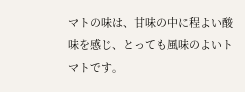マトの味は、甘味の中に程よい酸味を感じ、とっても風味のよいトマトです。